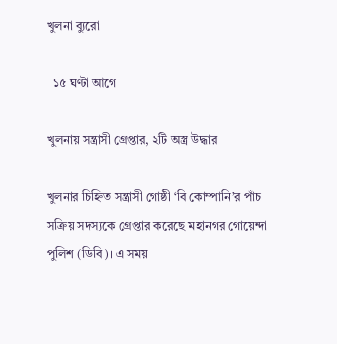খুলনা ব্যুরো

  ১৫ ঘণ্টা আগে

খুলনায় সন্ত্রাসী গ্রেপ্তার, ২টি অস্ত্র উদ্ধার

খুলনার চিহ্নিত সন্ত্রাসী গোষ্ঠী ‘বি কোম্পানি’র পাঁচ সক্রিয় সদস্যকে গ্রেপ্তার করেছে মহানগর গোয়েন্দা পুলিশ (ডিবি)। এ সময়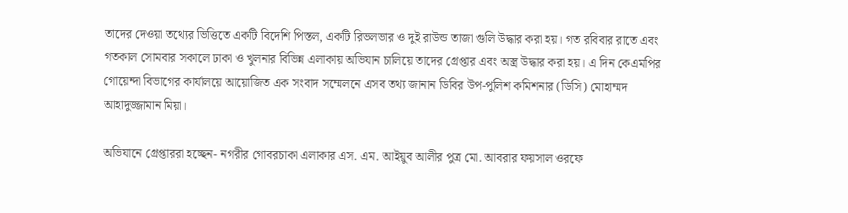তাদের দেওয়া তথ্যের ভিত্তিতে একটি বিদেশি পিস্তল, একটি রিভলভার ও দুই রাউন্ড তাজা গুলি উদ্ধার করা হয়। গত রবিবার রাতে এবং গতকাল সোমবার সকালে ঢাকা ও খুলনার বিভিন্ন এলাকায় অভিযান চালিয়ে তাদের গ্রেপ্তার এবং অস্ত্র উদ্ধার করা হয়। এ দিন কেএমপির গোয়েন্দা বিভাগের কার্যালয়ে আয়োজিত এক সংবাদ সম্মেলনে এসব তথ্য জানান ডিবির উপ-পুলিশ কমিশনার (ডিসি) মোহাম্মদ আহাদুজ্জামান মিয়া।

অভিযানে গ্রেপ্তাররা হচ্ছেন- নগরীর গোবরচাকা এলাকার এস. এম. আইয়ুব আলীর পুত্র মো. আবরার ফয়সাল ওরফে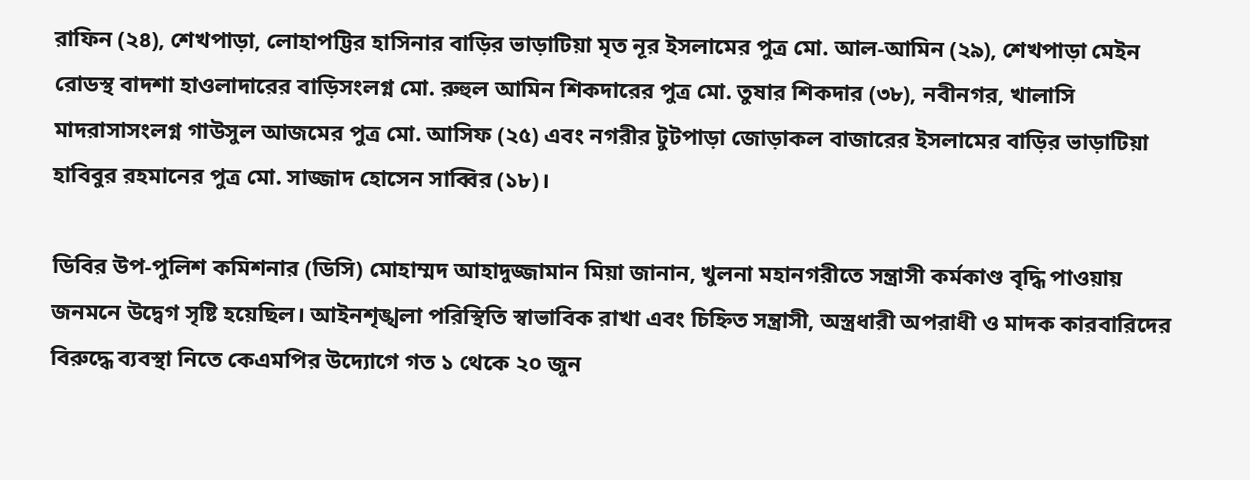রাফিন (২৪), শেখপাড়া, লোহাপট্টির হাসিনার বাড়ির ভাড়াটিয়া মৃত নূর ইসলামের পুত্র মো. আল-আমিন (২৯), শেখপাড়া মেইন রোডস্থ বাদশা হাওলাদারের বাড়িসংলগ্ন মো. রুহুল আমিন শিকদারের পুত্র মো. তুষার শিকদার (৩৮), নবীনগর, খালাসি মাদরাসাসংলগ্ন গাউসুল আজমের পুত্র মো. আসিফ (২৫) এবং নগরীর টুটপাড়া জোড়াকল বাজারের ইসলামের বাড়ির ভাড়াটিয়া হাবিবুর রহমানের পুত্র মো. সাজ্জাদ হোসেন সাব্বির (১৮)।

ডিবির উপ-পুলিশ কমিশনার (ডিসি) মোহাম্মদ আহাদুজ্জামান মিয়া জানান, খুলনা মহানগরীতে সন্ত্রাসী কর্মকাণ্ড বৃদ্ধি পাওয়ায় জনমনে উদ্বেগ সৃষ্টি হয়েছিল। আইনশৃঙ্খলা পরিস্থিতি স্বাভাবিক রাখা এবং চিহ্নিত সন্ত্রাসী, অস্ত্রধারী অপরাধী ও মাদক কারবারিদের বিরুদ্ধে ব্যবস্থা নিতে কেএমপির উদ্যোগে গত ১ থেকে ২০ জুন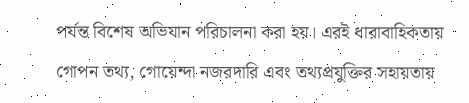পর্যন্ত বিশেষ অভিযান পরিচালনা করা হয়। এরই ধারাবাহিকতায় গোপন তথ্য, গোয়েন্দা নজরদারি এবং তথ্যপ্রযুক্তির সহায়তায়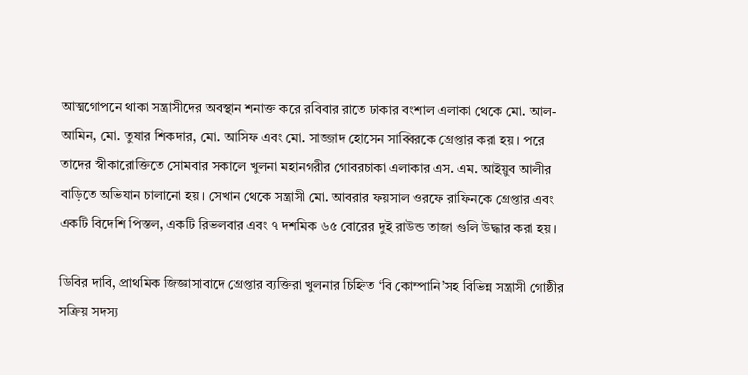আত্মগোপনে থাকা সন্ত্রাসীদের অবস্থান শনাক্ত করে রবিবার রাতে ঢাকার বংশাল এলাকা থেকে মো. আল-আমিন, মো. তুষার শিকদার, মো. আসিফ এবং মো. সাজ্জাদ হোসেন সাব্বিরকে গ্রেপ্তার করা হয়। পরে তাদের স্বীকারোক্তিতে সোমবার সকালে খুলনা মহানগরীর গোবরচাকা এলাকার এস. এম. আইয়ুব আলীর বাড়িতে অভিযান চালানো হয়। সেখান থেকে সন্ত্রাসী মো. আবরার ফয়সাল ওরফে রাফিনকে গ্রেপ্তার এবং একটি বিদেশি পিস্তল, একটি রিভলবার এবং ৭ দশমিক ৬৫ বোরের দুই রাউন্ড তাজা গুলি উদ্ধার করা হয়।

ডিবির দাবি, প্রাথমিক জিজ্ঞাসাবাদে গ্রেপ্তার ব্যক্তিরা খুলনার চিহ্নিত ‘বি কোম্পানি’সহ বিভিন্ন সন্ত্রাসী গোষ্ঠীর সক্রিয় সদস্য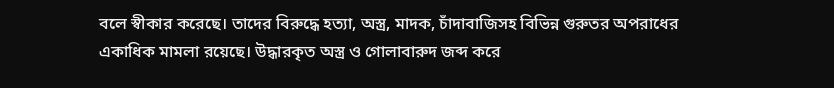বলে স্বীকার করেছে। তাদের বিরুদ্ধে হত্যা, অস্ত্র, মাদক, চাঁদাবাজিসহ বিভিন্ন গুরুতর অপরাধের একাধিক মামলা রয়েছে। উদ্ধারকৃত অস্ত্র ও গোলাবারুদ জব্দ করে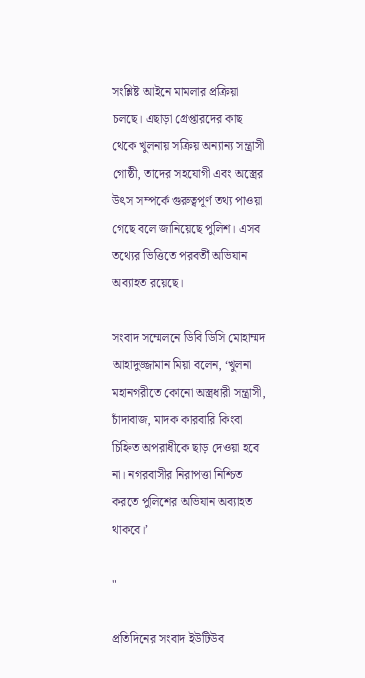সংশ্লিষ্ট আইনে মামলার প্রক্রিয়া চলছে। এছাড়া গ্রেপ্তারদের কাছ থেকে খুলনায় সক্রিয় অন্যান্য সন্ত্রাসী গোষ্ঠী, তাদের সহযোগী এবং অস্ত্রের উৎস সম্পর্কে গুরুত্বপূর্ণ তথ্য পাওয়া গেছে বলে জানিয়েছে পুলিশ। এসব তথ্যের ভিত্তিতে পরবর্তী অভিযান অব্যাহত রয়েছে।

সংবাদ সম্মেলনে ডিবি ডিসি মোহাম্মদ আহাদুজ্জামান মিয়া বলেন, ‘খুলনা মহানগরীতে কোনো অস্ত্রধারী সন্ত্রাসী, চাঁদাবাজ, মাদক কারবারি কিংবা চিহ্নিত অপরাধীকে ছাড় দেওয়া হবে না। নগরবাসীর নিরাপত্তা নিশ্চিত করতে পুলিশের অভিযান অব্যাহত থাকবে।’

"

প্রতিদিনের সংবাদ ইউটিউব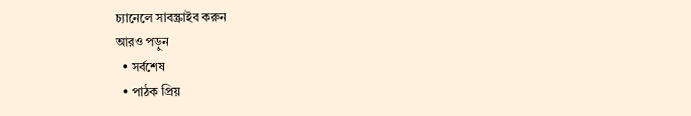চ্যানেলে সাবস্ক্রাইব করুন
আরও পড়ুন
  • সর্বশেষ
  • পাঠক প্রিয়